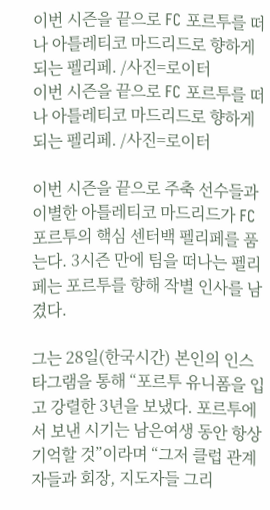이번 시즌을 끝으로 FC 포르투를 떠나 아틀레티코 마드리드로 향하게 되는 펠리페. /사진=로이터
이번 시즌을 끝으로 FC 포르투를 떠나 아틀레티코 마드리드로 향하게 되는 펠리페. /사진=로이터

이번 시즌을 끝으로 주축 선수들과 이별한 아틀레티코 마드리드가 FC 포르투의 핵심 센터백 펠리페를 품는다. 3시즌 만에 팀을 떠나는 펠리페는 포르투를 향해 작별 인사를 남겼다.

그는 28일(한국시간) 본인의 인스타그램을 통해 “포르투 유니폼을 입고 강렬한 3년을 보냈다. 포르투에서 보낸 시기는 남은여생 동안 항상 기억할 것”이라며 “그저 클럽 관계자들과 회장, 지도자들 그리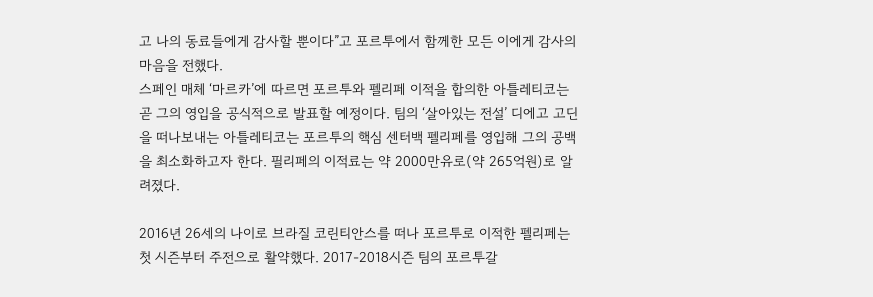고 나의 동료들에게 감사할 뿐이다”고 포르투에서 함께한 모든 이에게 감사의 마음을 전했다.
스페인 매체 ‘마르카’에 따르면 포르투와 펠리페 이적을 합의한 아틀레티코는 곧 그의 영입을 공식적으로 발표할 예정이다. 팀의 ‘살아있는 전설’ 디에고 고딘을 떠나보내는 아틀레티코는 포르투의 핵심 센터백 펠리페를 영입해 그의 공백을 최소화하고자 한다. 필리페의 이적료는 약 2000만유로(약 265억원)로 알려졌다.

2016년 26세의 나이로 브라질 코린티안스를 떠나 포르투로 이적한 펠리페는 첫 시즌부터 주전으로 활약했다. 2017-2018시즌 팀의 포르투갈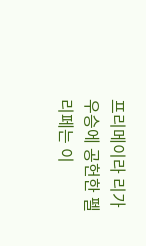프리메이라 리가 우승에 공헌한 펠리페는 이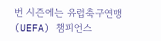번 시즌에는 유럽축구연맹(UEFA) 챔피언스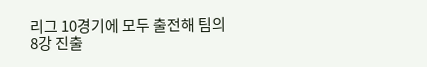리그 10경기에 모두 출전해 팀의 8강 진출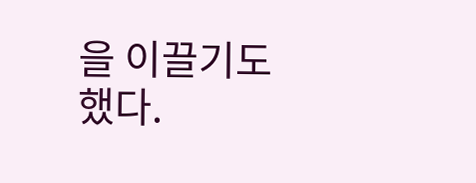을 이끌기도 했다.